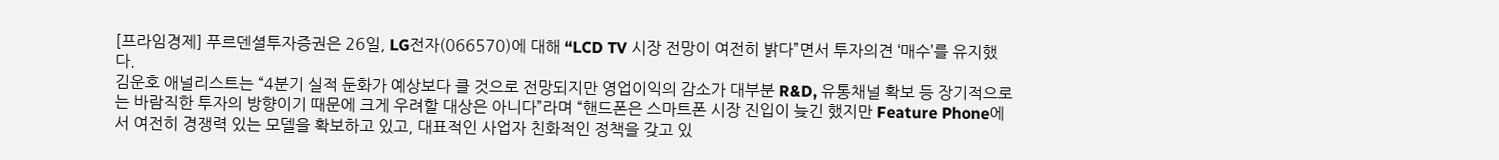[프라임경제] 푸르덴셜투자증권은 26일, LG전자(066570)에 대해 “LCD TV 시장 전망이 여전히 밝다”면서 투자의견 ‘매수’를 유지했다.
김운호 애널리스트는 “4분기 실적 둔화가 예상보다 클 것으로 전망되지만 영업이익의 감소가 대부분 R&D, 유통채널 확보 등 장기적으로는 바람직한 투자의 방향이기 때문에 크게 우려할 대상은 아니다”라며 “핸드폰은 스마트폰 시장 진입이 늦긴 했지만 Feature Phone에서 여전히 경쟁력 있는 모델을 확보하고 있고, 대표적인 사업자 친화적인 정책을 갖고 있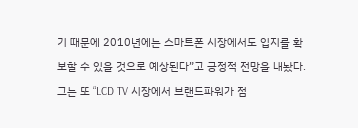기 때문에 2010년에는 스마트폰 시장에서도 입지를 확보할 수 있을 것으로 예상된다”고 긍정적 전망을 내놨다.
그는 또 “LCD TV 시장에서 브랜드파워가 점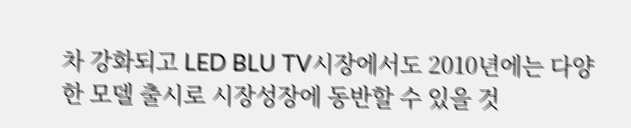차 강화되고 LED BLU TV시장에서도 2010년에는 다양한 모델 출시로 시장성장에 동반할 수 있을 것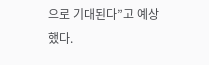으로 기대된다”고 예상했다.